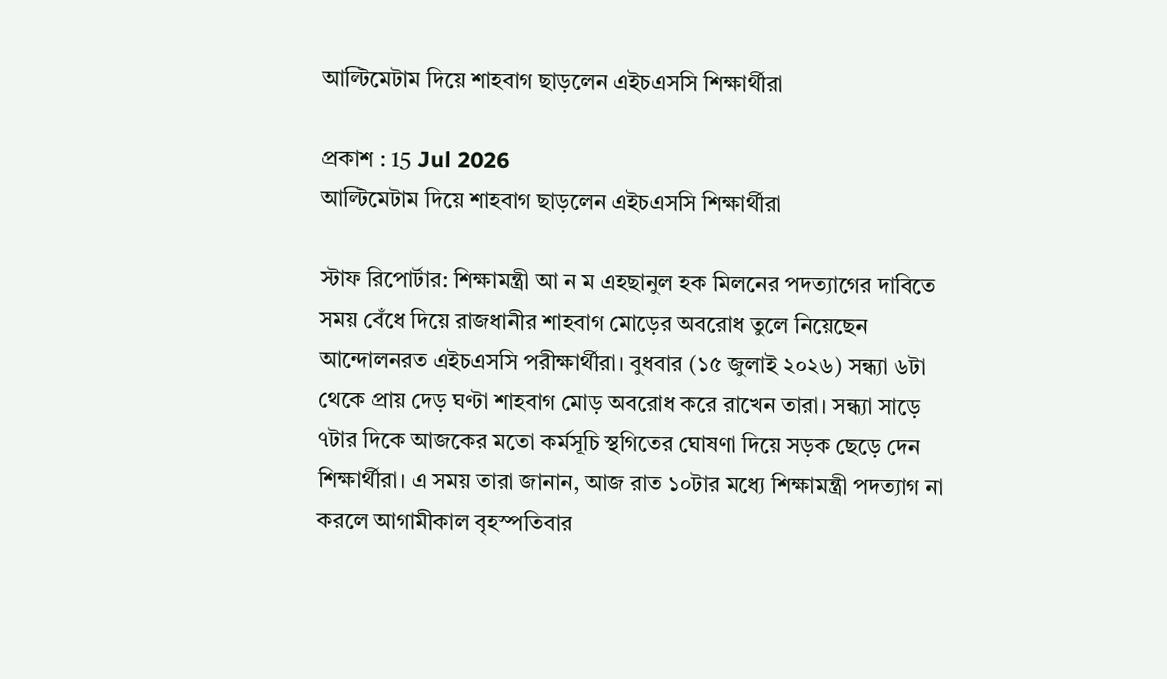আল্টিমেটাম দিয়ে শাহবাগ ছাড়লেন এইচএসসি শিক্ষার্থীরা

প্রকাশ : 15 Jul 2026
আল্টিমেটাম দিয়ে শাহবাগ ছাড়লেন এইচএসসি শিক্ষার্থীরা

স্টাফ রিপোর্টার: শিক্ষামন্ত্রী আ ন ম এহছানুল হক মিলনের পদত্যাগের দাবিতে সময় বেঁধে দিয়ে রাজধানীর শাহবাগ মোড়ের অবরোধ তুলে নিয়েছেন আন্দোলনরত এইচএসসি পরীক্ষার্থীরা। বুধবার (১৫ জুলাই ২০২৬) সন্ধ্যা ৬টা থেকে প্রায় দেড় ঘণ্টা শাহবাগ মোড় অবরোধ করে রাখেন তারা। সন্ধ্যা সাড়ে ৭টার দিকে আজকের মতো কর্মসূচি স্থগিতের ঘোষণা দিয়ে সড়ক ছেড়ে দেন শিক্ষার্থীরা। এ সময় তারা জানান, আজ রাত ১০টার মধ্যে শিক্ষামন্ত্রী পদত্যাগ না করলে আগামীকাল বৃহস্পতিবার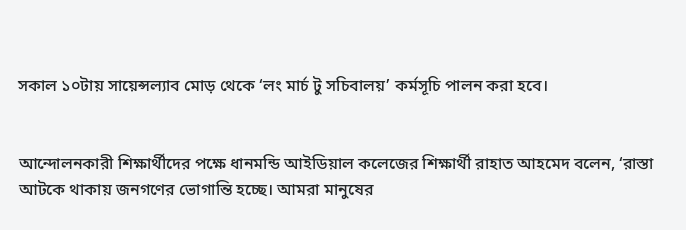সকাল ১০টায় সায়েন্সল্যাব মোড় থেকে ‘লং মার্চ টু সচিবালয়’ কর্মসূচি পালন করা হবে।


আন্দোলনকারী শিক্ষার্থীদের পক্ষে ধানমন্ডি আইডিয়াল কলেজের শিক্ষার্থী রাহাত আহমেদ বলেন, ‘রাস্তা আটকে থাকায় জনগণের ভোগান্তি হচ্ছে। আমরা মানুষের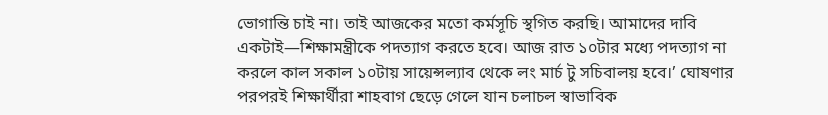ভোগান্তি চাই না। তাই আজকের মতো কর্মসূচি স্থগিত করছি। আমাদের দাবি একটাই—শিক্ষামন্ত্রীকে পদত্যাগ করতে হবে। আজ রাত ১০টার মধ্যে পদত্যাগ না করলে কাল সকাল ১০টায় সায়েন্সল্যাব থেকে লং মার্চ টু সচিবালয় হবে।’ ঘোষণার পরপরই শিক্ষার্থীরা শাহবাগ ছেড়ে গেলে যান চলাচল স্বাভাবিক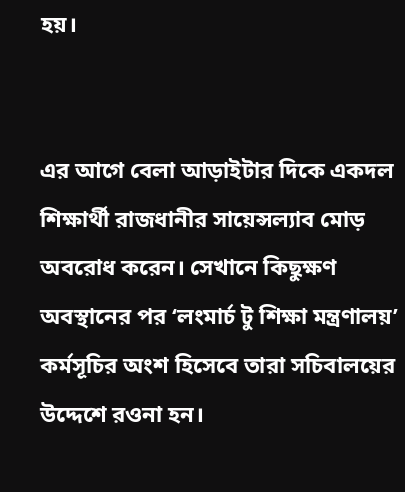হয়।


এর আগে বেলা আড়াইটার দিকে একদল শিক্ষার্থী রাজধানীর সায়েন্সল্যাব মোড় অবরোধ করেন। সেখানে কিছুক্ষণ অবস্থানের পর ‘লংমার্চ টু শিক্ষা মন্ত্রণালয়’ কর্মসূচির অংশ হিসেবে তারা সচিবালয়ের উদ্দেশে রওনা হন।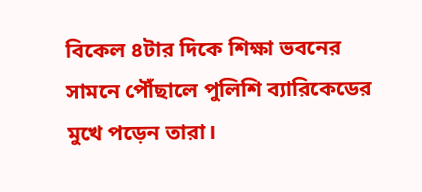বিকেল ৪টার দিকে শিক্ষা ভবনের সামনে পৌঁছালে পুলিশি ব্যারিকেডের মুখে পড়েন তারা।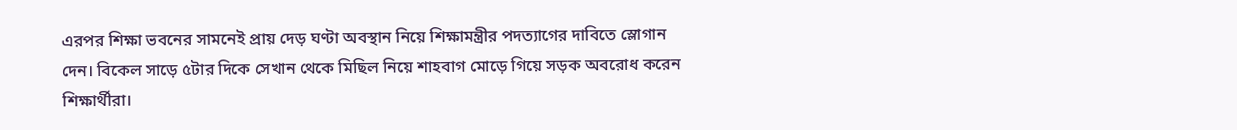এরপর শিক্ষা ভবনের সামনেই প্রায় দেড় ঘণ্টা অবস্থান নিয়ে শিক্ষামন্ত্রীর পদত্যাগের দাবিতে স্লোগান দেন। বিকেল সাড়ে ৫টার দিকে সেখান থেকে মিছিল নিয়ে শাহবাগ মোড়ে গিয়ে সড়ক অবরোধ করেন শিক্ষার্থীরা।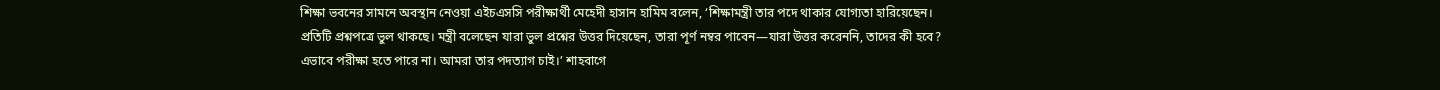শিক্ষা ভবনের সামনে অবস্থান নেওয়া এইচএসসি পরীক্ষার্থী মেহেদী হাসান হামিম বলেন, ‘শিক্ষামন্ত্রী তার পদে থাকার যোগ্যতা হারিয়েছেন। প্রতিটি প্রশ্নপত্রে ভুল থাকছে। মন্ত্রী বলেছেন যারা ভুল প্রশ্নের উত্তর দিয়েছেন, তারা পূর্ণ নম্বর পাবেন—যারা উত্তর করেননি, তাদের কী হবে? এভাবে পরীক্ষা হতে পারে না। আমরা তার পদত্যাগ চাই।’ শাহবাগে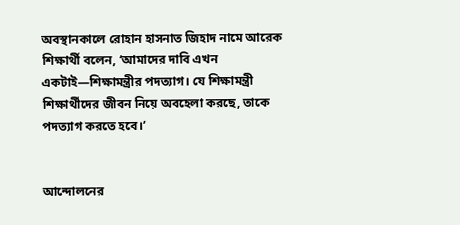অবস্থানকালে রোহান হাসনাত জিহাদ নামে আরেক শিক্ষার্থী বলেন, ‘আমাদের দাবি এখন একটাই—শিক্ষামন্ত্রীর পদত্যাগ। যে শিক্ষামন্ত্রী শিক্ষার্থীদের জীবন নিয়ে অবহেলা করছে, তাকে পদত্যাগ করতে হবে।’


আন্দোলনের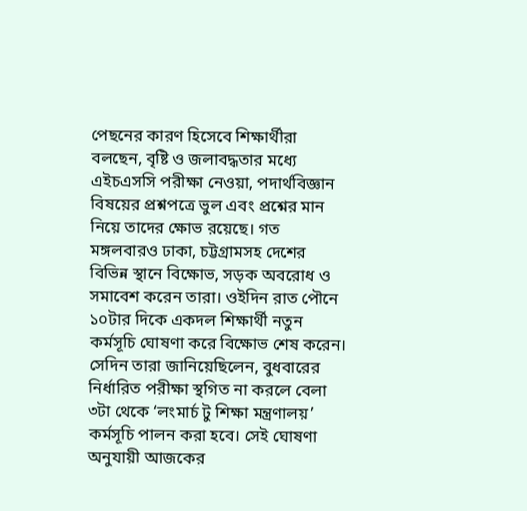পেছনের কারণ হিসেবে শিক্ষার্থীরা বলছেন, বৃষ্টি ও জলাবদ্ধতার মধ্যে এইচএসসি পরীক্ষা নেওয়া, পদার্থবিজ্ঞান বিষয়ের প্রশ্নপত্রে ভুল এবং প্রশ্নের মান নিয়ে তাদের ক্ষোভ রয়েছে। গত মঙ্গলবারও ঢাকা, চট্টগ্রামসহ দেশের বিভিন্ন স্থানে বিক্ষোভ, সড়ক অবরোধ ও সমাবেশ করেন তারা। ওইদিন রাত পৌনে ১০টার দিকে একদল শিক্ষার্থী নতুন কর্মসূচি ঘোষণা করে বিক্ষোভ শেষ করেন। সেদিন তারা জানিয়েছিলেন, বুধবারের নির্ধারিত পরীক্ষা স্থগিত না করলে বেলা ৩টা থেকে ‘লংমার্চ টু শিক্ষা মন্ত্রণালয়’ কর্মসূচি পালন করা হবে। সেই ঘোষণা অনুযায়ী আজকের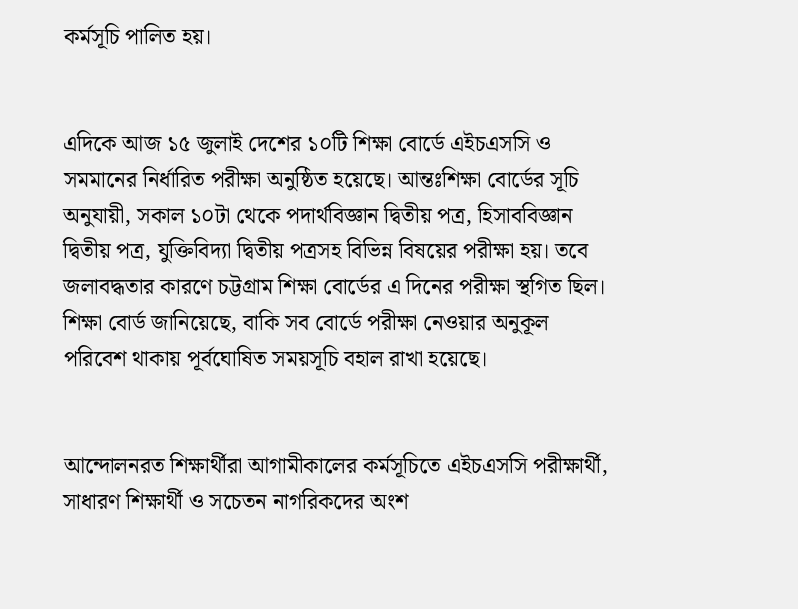কর্মসূচি পালিত হয়।


এদিকে আজ ১৫ জুলাই দেশের ১০টি শিক্ষা বোর্ডে এইচএসসি ও সমমানের নির্ধারিত পরীক্ষা অনুষ্ঠিত হয়েছে। আন্তঃশিক্ষা বোর্ডের সূচি অনুযায়ী, সকাল ১০টা থেকে পদার্থবিজ্ঞান দ্বিতীয় পত্র, হিসাববিজ্ঞান দ্বিতীয় পত্র, যুক্তিবিদ্যা দ্বিতীয় পত্রসহ বিভিন্ন বিষয়ের পরীক্ষা হয়। তবে জলাবদ্ধতার কারণে চট্টগ্রাম শিক্ষা বোর্ডের এ দিনের পরীক্ষা স্থগিত ছিল। শিক্ষা বোর্ড জানিয়েছে, বাকি সব বোর্ডে পরীক্ষা নেওয়ার অনুকূল পরিবেশ থাকায় পূর্বঘোষিত সময়সূচি বহাল রাখা হয়েছে।


আন্দোলনরত শিক্ষার্থীরা আগামীকালের কর্মসূচিতে এইচএসসি পরীক্ষার্থী, সাধারণ শিক্ষার্থী ও সচেতন নাগরিকদের অংশ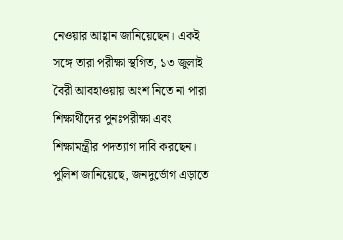নেওয়ার আহ্বান জানিয়েছেন। একই সঙ্গে তারা পরীক্ষা স্থগিত, ১৩ জুলাই বৈরী আবহাওয়ায় অংশ নিতে না পারা শিক্ষার্থীদের পুনঃপরীক্ষা এবং শিক্ষামন্ত্রীর পদত্যাগ দাবি করছেন। পুলিশ জানিয়েছে, জনদুর্ভোগ এড়াতে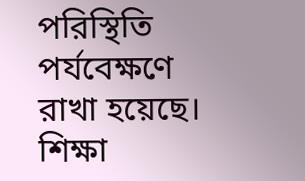পরিস্থিতি পর্যবেক্ষণে রাখা হয়েছে। শিক্ষা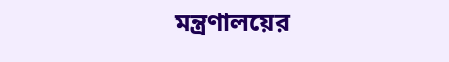মন্ত্রণালয়ের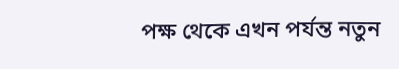পক্ষ থেকে এখন পর্যন্ত নতুন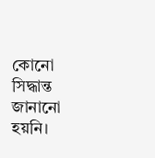কোনো সিদ্ধান্ত জানানো হয়নি।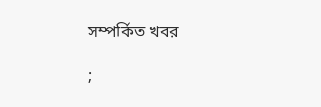সম্পর্কিত খবর

;